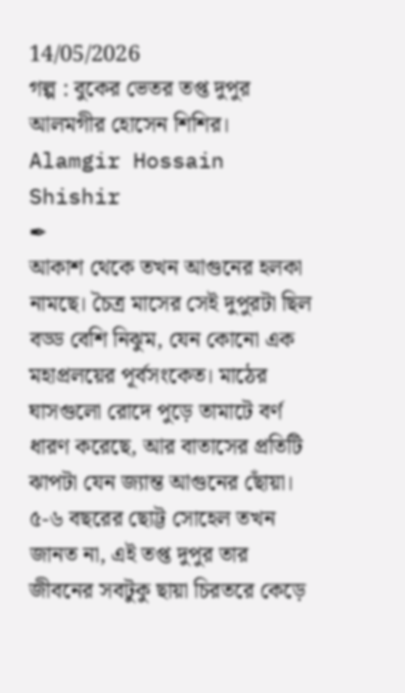14/05/2026
গল্প : বুকের ভেতর তপ্ত দুপুর
আলমগীর হোসেন শিশির।
Alamgir Hossain Shishir
✒
আকাশ থেকে তখন আগুনের হলকা নামছে। চৈত্র মাসের সেই দুপুরটা ছিল বড্ড বেশি নিঝুম, যেন কোনো এক মহাপ্রলয়ের পূর্বসংকেত। মাঠের ঘাসগুলো রোদে পুড়ে তামাটে বর্ণ ধারণ করেছে, আর বাতাসের প্রতিটি ঝাপটা যেন জ্যান্ত আগুনের ছোঁয়া। ৫-৬ বছরের ছোট্ট সোহেল তখন জানত না, এই তপ্ত দুপুর তার জীবনের সবটুকু ছায়া চিরতরে কেড়ে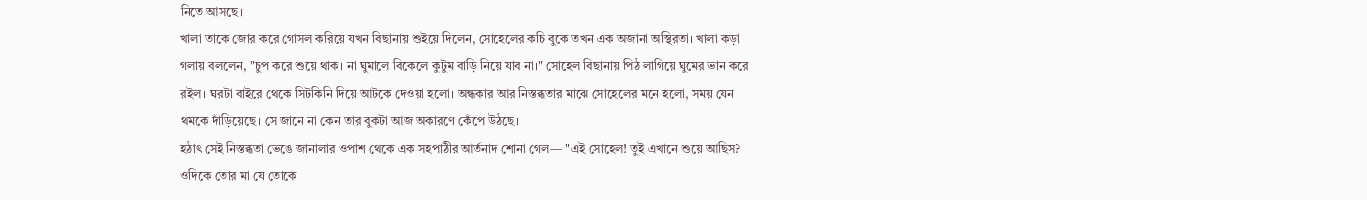নিতে আসছে।
খালা তাকে জোর করে গোসল করিয়ে যখন বিছানায় শুইয়ে দিলেন, সোহেলের কচি বুকে তখন এক অজানা অস্থিরতা। খালা কড়া গলায় বললেন, "চুপ করে শুয়ে থাক। না ঘুমালে বিকেলে কুটুম বাড়ি নিয়ে যাব না।" সোহেল বিছানায় পিঠ লাগিয়ে ঘুমের ভান করে রইল। ঘরটা বাইরে থেকে সিটকিনি দিয়ে আটকে দেওয়া হলো। অন্ধকার আর নিস্তব্ধতার মাঝে সোহেলের মনে হলো, সময় যেন থমকে দাঁড়িয়েছে। সে জানে না কেন তার বুকটা আজ অকারণে কেঁপে উঠছে।
হঠাৎ সেই নিস্তব্ধতা ভেঙে জানালার ওপাশ থেকে এক সহপাঠীর আর্তনাদ শোনা গেল— "এই সোহেল! তুই এখানে শুয়ে আছিস? ওদিকে তোর মা যে তোকে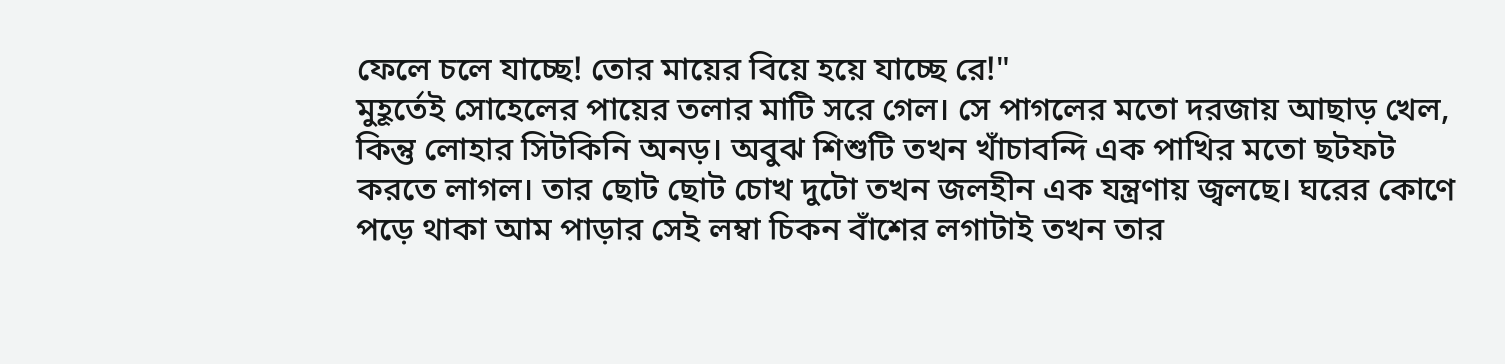ফেলে চলে যাচ্ছে! তোর মায়ের বিয়ে হয়ে যাচ্ছে রে!"
মুহূর্তেই সোহেলের পায়ের তলার মাটি সরে গেল। সে পাগলের মতো দরজায় আছাড় খেল, কিন্তু লোহার সিটকিনি অনড়। অবুঝ শিশুটি তখন খাঁচাবন্দি এক পাখির মতো ছটফট করতে লাগল। তার ছোট ছোট চোখ দুটো তখন জলহীন এক যন্ত্রণায় জ্বলছে। ঘরের কোণে পড়ে থাকা আম পাড়ার সেই লম্বা চিকন বাঁশের লগাটাই তখন তার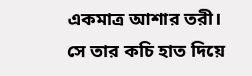একমাত্র আশার তরী।
সে তার কচি হাত দিয়ে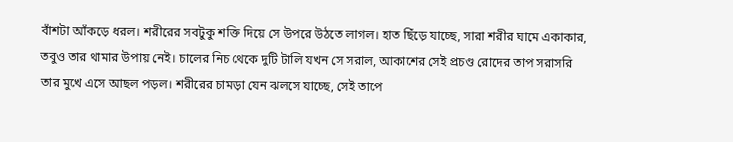বাঁশটা আঁকড়ে ধরল। শরীরের সবটুকু শক্তি দিয়ে সে উপরে উঠতে লাগল। হাত ছিঁড়ে যাচ্ছে, সারা শরীর ঘামে একাকার, তবুও তার থামার উপায় নেই। চালের নিচ থেকে দুটি টালি যখন সে সরাল, আকাশের সেই প্রচণ্ড রোদের তাপ সরাসরি তার মুখে এসে আছল পড়ল। শরীরের চামড়া যেন ঝলসে যাচ্ছে, সেই তাপে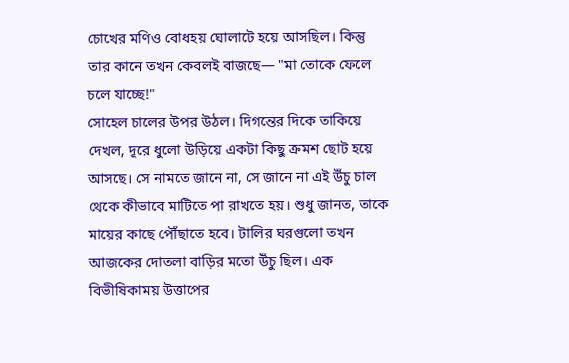চোখের মণিও বোধহয় ঘোলাটে হয়ে আসছিল। কিন্তু তার কানে তখন কেবলই বাজছে— "মা তোকে ফেলে চলে যাচ্ছে!"
সোহেল চালের উপর উঠল। দিগন্তের দিকে তাকিয়ে দেখল, দূরে ধুলো উড়িয়ে একটা কিছু ক্রমশ ছোট হয়ে আসছে। সে নামতে জানে না, সে জানে না এই উঁচু চাল থেকে কীভাবে মাটিতে পা রাখতে হয়। শুধু জানত, তাকে মায়ের কাছে পৌঁছাতে হবে। টালির ঘরগুলো তখন আজকের দোতলা বাড়ির মতো উঁচু ছিল। এক বিভীষিকাময় উত্তাপের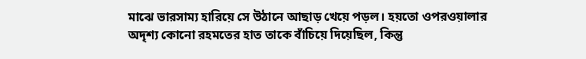মাঝে ভারসাম্য হারিয়ে সে উঠানে আছাড় খেয়ে পড়ল। হয়তো ওপরওয়ালার অদৃশ্য কোনো রহমতের হাত তাকে বাঁচিয়ে দিয়েছিল, কিন্তু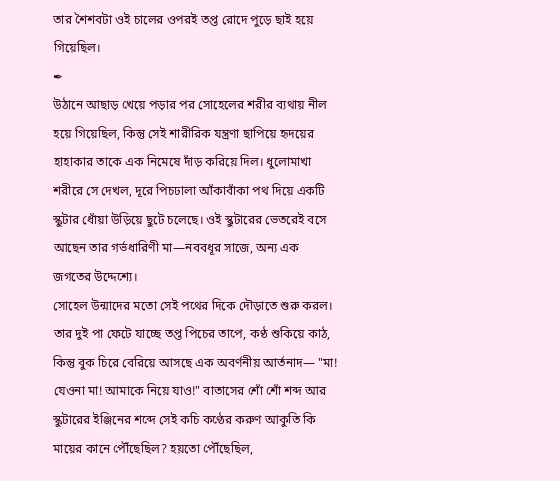তার শৈশবটা ওই চালের ওপরই তপ্ত রোদে পুড়ে ছাই হয়ে গিয়েছিল।
✒
উঠানে আছাড় খেয়ে পড়ার পর সোহেলের শরীর ব্যথায় নীল হয়ে গিয়েছিল, কিন্তু সেই শারীরিক যন্ত্রণা ছাপিয়ে হৃদয়ের হাহাকার তাকে এক নিমেষে দাঁড় করিয়ে দিল। ধুলোমাখা শরীরে সে দেখল, দূরে পিচঢালা আঁকাবাঁকা পথ দিয়ে একটি স্কুটার ধোঁয়া উড়িয়ে ছুটে চলেছে। ওই স্কুটারের ভেতরেই বসে আছেন তার গর্ভধারিণী মা—নববধূর সাজে, অন্য এক জগতের উদ্দেশ্যে।
সোহেল উন্মাদের মতো সেই পথের দিকে দৌড়াতে শুরু করল। তার দুই পা ফেটে যাচ্ছে তপ্ত পিচের তাপে, কণ্ঠ শুকিয়ে কাঠ, কিন্তু বুক চিরে বেরিয়ে আসছে এক অবর্ণনীয় আর্তনাদ— "মা! যেওনা মা! আমাকে নিয়ে যাও!" বাতাসের শোঁ শোঁ শব্দ আর স্কুটারের ইঞ্জিনের শব্দে সেই কচি কণ্ঠের করুণ আকুতি কি মায়ের কানে পৌঁছেছিল? হয়তো পৌঁছেছিল,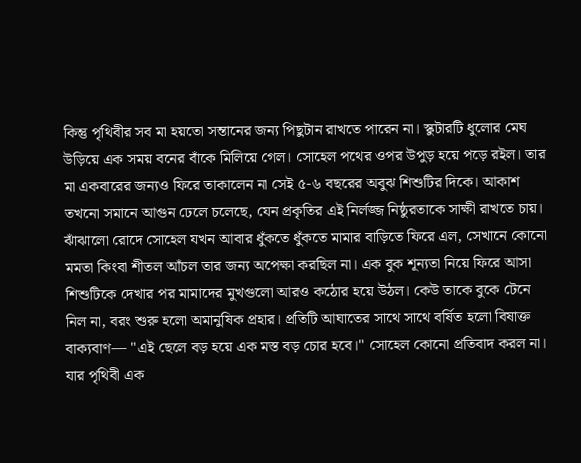কিন্তু পৃথিবীর সব মা হয়তো সন্তানের জন্য পিছুটান রাখতে পারেন না। স্কুটারটি ধুলোর মেঘ উড়িয়ে এক সময় বনের বাঁকে মিলিয়ে গেল। সোহেল পথের ওপর উপুড় হয়ে পড়ে রইল। তার মা একবারের জন্যও ফিরে তাকালেন না সেই ৫-৬ বছরের অবুঝ শিশুটির দিকে। আকাশ তখনো সমানে আগুন ঢেলে চলেছে, যেন প্রকৃতির এই নির্লজ্জ নিষ্ঠুরতাকে সাক্ষী রাখতে চায়।
ঝাঁঝালো রোদে সোহেল যখন আবার ধুঁকতে ধুঁকতে মামার বাড়িতে ফিরে এল, সেখানে কোনো মমতা কিংবা শীতল আঁচল তার জন্য অপেক্ষা করছিল না। এক বুক শূন্যতা নিয়ে ফিরে আসা শিশুটিকে দেখার পর মামাদের মুখগুলো আরও কঠোর হয়ে উঠল। কেউ তাকে বুকে টেনে নিল না, বরং শুরু হলো অমানুষিক প্রহার। প্রতিটি আঘাতের সাথে সাথে বর্ষিত হলো বিষাক্ত বাক্যবাণ— "এই ছেলে বড় হয়ে এক মস্ত বড় চোর হবে।" সোহেল কোনো প্রতিবাদ করল না। যার পৃথিবী এক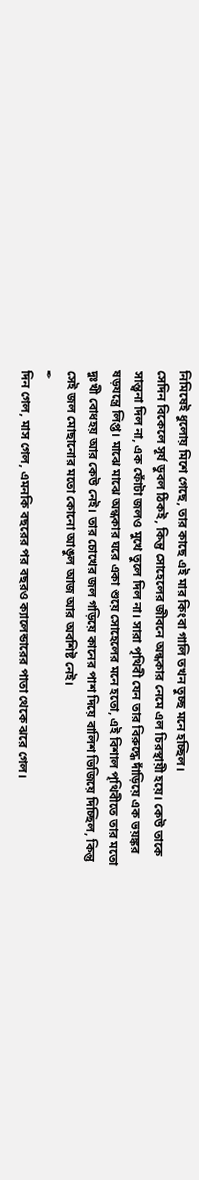নিমিষেই ধুলোয় মিশে গেছে, তার কাছে এই মার কিংবা গালি তখন তুচ্ছ মনে হচ্ছিল।
সেদিন বিকেলে সূর্য ডুবল ঠিকই, কিন্তু সোহেলের জীবনে অন্ধকার নেমে এল চিরস্থায়ী হয়ে। কেউ তাকে সান্ত্বনা দিল না, এক ফোঁটা জলও মুখে তুলে দিল না। সারা পৃথিবী যেন তার বিরুদ্ধে দাঁড়িয়ে এক ভয়ঙ্কর ষড়যন্ত্রে লিপ্ত। মাঝে মাঝে অন্ধকার ঘরে একা শুয়ে সোহেলের মনে হতো, এই বিশাল পৃথিবীতে তার মতো দুঃখী বোধহয় আর কেউ নেই। তার চোখের জল গড়িয়ে কানের পাশ দিয়ে বালিশ ভিজিয়ে দিচ্ছিল, কিন্তু সেই জল মোছানোর মতো কোনো আঙুল আজ আর অবশিষ্ট নেই।
✒
দিন গেল, মাস গেল, এমনকি বছরের পর বছরও ক্যালেন্ডারের পাতা থেকে ঝরে গেল।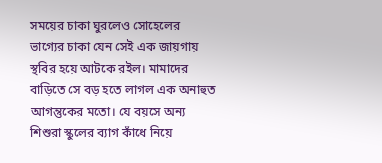সময়ের চাকা ঘুরলেও সোহেলের ভাগ্যের চাকা যেন সেই এক জায়গায় স্থবির হয়ে আটকে রইল। মামাদের বাড়িতে সে বড় হতে লাগল এক অনাহুত আগন্তুকের মতো। যে বয়সে অন্য শিশুরা স্কুলের ব্যাগ কাঁধে নিয়ে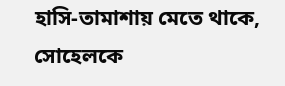হাসি-তামাশায় মেতে থাকে, সোহেলকে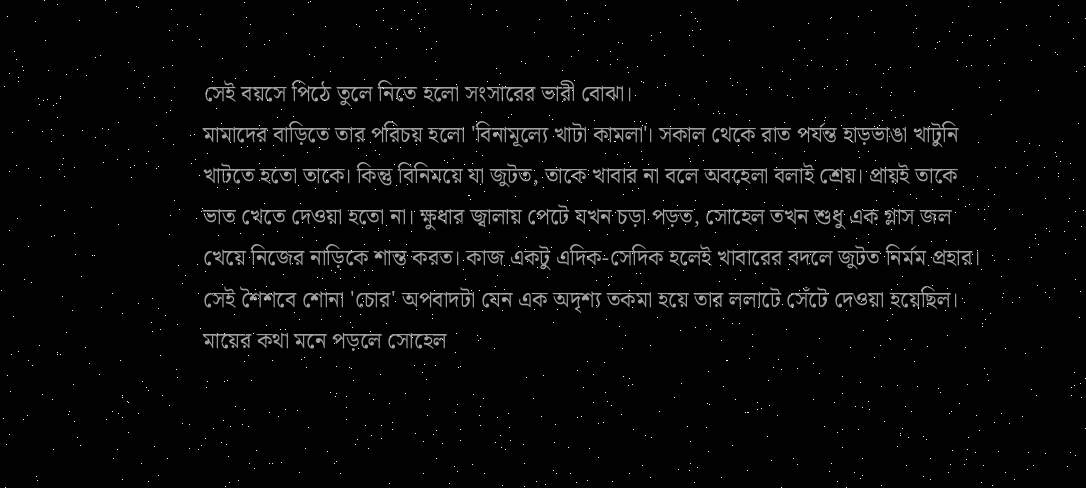সেই বয়সে পিঠে তুলে নিতে হলো সংসারের ভারী বোঝা।
মামাদের বাড়িতে তার পরিচয় হলো 'বিনামূল্যে খাটা কামলা'। সকাল থেকে রাত পর্যন্ত হাড়ভাঙা খাটুনি খাটতে হতো তাকে। কিন্তু বিনিময়ে যা জুটত, তাকে খাবার না বলে অবহেলা বলাই শ্রেয়। প্রায়ই তাকে ভাত খেতে দেওয়া হতো না। ক্ষুধার জ্বালায় পেটে যখন চড়া পড়ত, সোহেল তখন শুধু এক গ্লাস জল খেয়ে নিজের নাড়িকে শান্ত করত। কাজ একটু এদিক-সেদিক হলেই খাবারের বদলে জুটত নির্মম প্রহার। সেই শৈশবে শোনা 'চোর' অপবাদটা যেন এক অদৃশ্য তকমা হয়ে তার ললাটে সেঁটে দেওয়া হয়েছিল।
মায়ের কথা মনে পড়লে সোহেল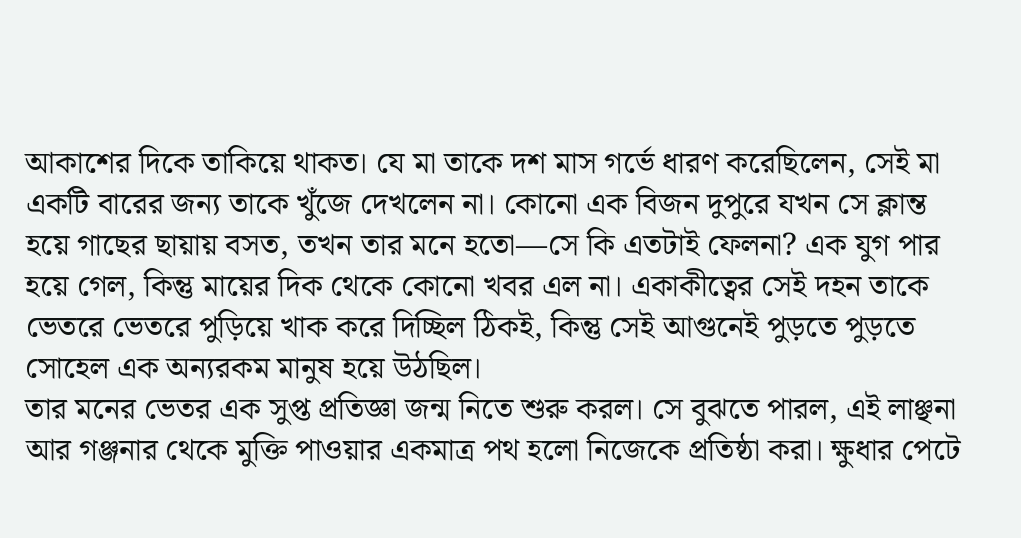আকাশের দিকে তাকিয়ে থাকত। যে মা তাকে দশ মাস গর্ভে ধারণ করেছিলেন, সেই মা একটি বারের জন্য তাকে খুঁজে দেখলেন না। কোনো এক বিজন দুপুরে যখন সে ক্লান্ত হয়ে গাছের ছায়ায় বসত, তখন তার মনে হতো—সে কি এতটাই ফেলনা? এক যুগ পার হয়ে গেল, কিন্তু মায়ের দিক থেকে কোনো খবর এল না। একাকীত্বের সেই দহন তাকে ভেতরে ভেতরে পুড়িয়ে খাক করে দিচ্ছিল ঠিকই, কিন্তু সেই আগুনেই পুড়তে পুড়তে সোহেল এক অন্যরকম মানুষ হয়ে উঠছিল।
তার মনের ভেতর এক সুপ্ত প্রতিজ্ঞা জন্ম নিতে শুরু করল। সে বুঝতে পারল, এই লাঞ্ছনা আর গঞ্জনার থেকে মুক্তি পাওয়ার একমাত্র পথ হলো নিজেকে প্রতিষ্ঠা করা। ক্ষুধার পেটে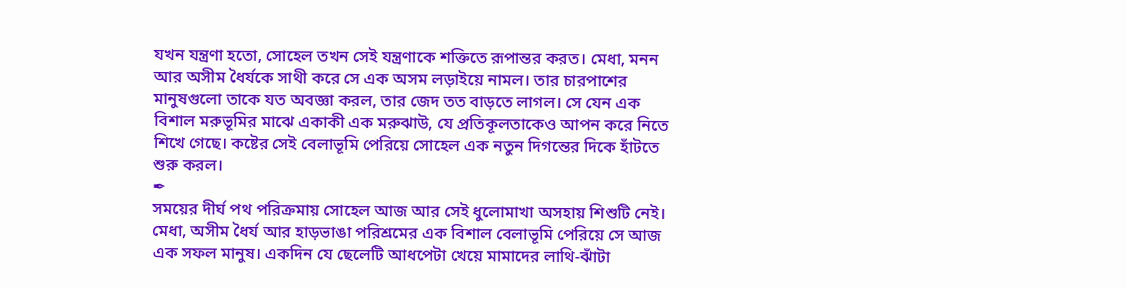যখন যন্ত্রণা হতো, সোহেল তখন সেই যন্ত্রণাকে শক্তিতে রূপান্তর করত। মেধা, মনন আর অসীম ধৈর্যকে সাথী করে সে এক অসম লড়াইয়ে নামল। তার চারপাশের মানুষগুলো তাকে যত অবজ্ঞা করল, তার জেদ তত বাড়তে লাগল। সে যেন এক বিশাল মরুভূমির মাঝে একাকী এক মরুঝাউ, যে প্রতিকূলতাকেও আপন করে নিতে শিখে গেছে। কষ্টের সেই বেলাভূমি পেরিয়ে সোহেল এক নতুন দিগন্তের দিকে হাঁটতে শুরু করল।
✒
সময়ের দীর্ঘ পথ পরিক্রমায় সোহেল আজ আর সেই ধুলোমাখা অসহায় শিশুটি নেই। মেধা, অসীম ধৈর্য আর হাড়ভাঙা পরিশ্রমের এক বিশাল বেলাভূমি পেরিয়ে সে আজ এক সফল মানুষ। একদিন যে ছেলেটি আধপেটা খেয়ে মামাদের লাথি-ঝাঁটা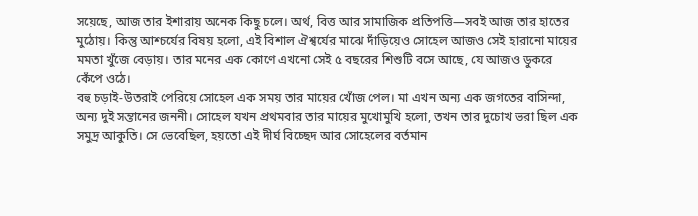সয়েছে, আজ তার ইশারায় অনেক কিছু চলে। অর্থ, বিত্ত আর সামাজিক প্রতিপত্তি—সবই আজ তার হাতের মুঠোয়। কিন্তু আশ্চর্যের বিষয় হলো, এই বিশাল ঐশ্বর্যের মাঝে দাঁড়িয়েও সোহেল আজও সেই হারানো মায়ের মমতা খুঁজে বেড়ায়। তার মনের এক কোণে এখনো সেই ৫ বছরের শিশুটি বসে আছে, যে আজও ডুকরে কেঁপে ওঠে।
বহু চড়াই-উতরাই পেরিয়ে সোহেল এক সময় তার মায়ের খোঁজ পেল। মা এখন অন্য এক জগতের বাসিন্দা, অন্য দুই সন্তানের জননী। সোহেল যখন প্রথমবার তার মায়ের মুখোমুখি হলো, তখন তার দুচোখ ভরা ছিল এক সমুদ্র আকুতি। সে ভেবেছিল, হয়তো এই দীর্ঘ বিচ্ছেদ আর সোহেলের বর্তমান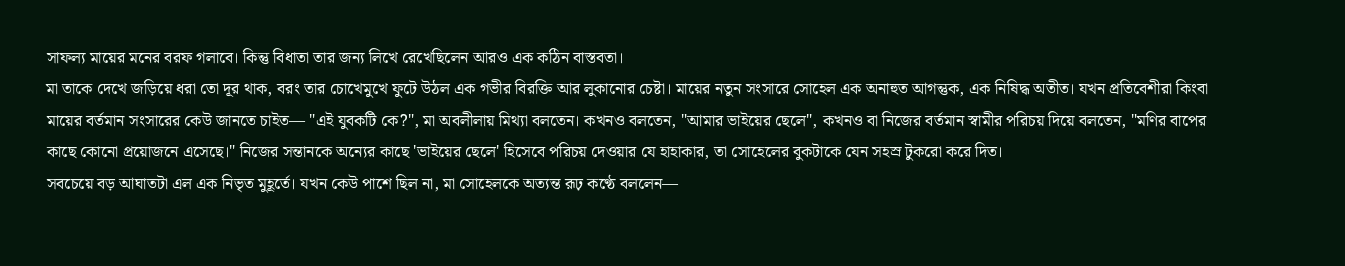সাফল্য মায়ের মনের বরফ গলাবে। কিন্তু বিধাতা তার জন্য লিখে রেখেছিলেন আরও এক কঠিন বাস্তবতা।
মা তাকে দেখে জড়িয়ে ধরা তো দূর থাক, বরং তার চোখেমুখে ফুটে উঠল এক গভীর বিরক্তি আর লুকানোর চেষ্টা। মায়ের নতুন সংসারে সোহেল এক অনাহুত আগন্তুক, এক নিষিদ্ধ অতীত। যখন প্রতিবেশীরা কিংবা মায়ের বর্তমান সংসারের কেউ জানতে চাইত— "এই যুবকটি কে?", মা অবলীলায় মিথ্যা বলতেন। কখনও বলতেন, "আমার ভাইয়ের ছেলে", কখনও বা নিজের বর্তমান স্বামীর পরিচয় দিয়ে বলতেন, "মণির বাপের কাছে কোনো প্রয়োজনে এসেছে।" নিজের সন্তানকে অন্যের কাছে 'ভাইয়ের ছেলে' হিসেবে পরিচয় দেওয়ার যে হাহাকার, তা সোহেলের বুকটাকে যেন সহস্র টুকরো করে দিত।
সবচেয়ে বড় আঘাতটা এল এক নিভৃত মুহূর্তে। যখন কেউ পাশে ছিল না, মা সোহেলকে অত্যন্ত রূঢ় কণ্ঠে বললেন—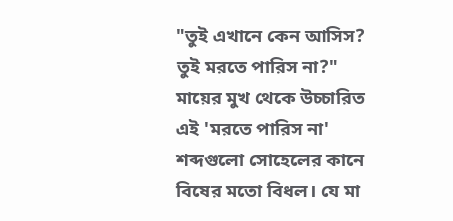"তুই এখানে কেন আসিস? তুই মরতে পারিস না?"
মায়ের মুখ থেকে উচ্চারিত এই 'মরতে পারিস না' শব্দগুলো সোহেলের কানে বিষের মতো বিধল। যে মা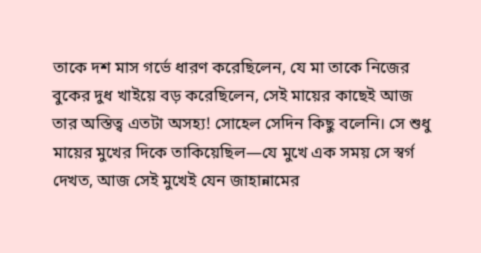তাকে দশ মাস গর্ভে ধারণ করেছিলেন, যে মা তাকে নিজের বুকের দুধ খাইয়ে বড় করেছিলেন, সেই মায়ের কাছেই আজ তার অস্তিত্ব এতটা অসহ্য! সোহেল সেদিন কিছু বলেনি। সে শুধু মায়ের মুখের দিকে তাকিয়েছিল—যে মুখে এক সময় সে স্বর্গ দেখত, আজ সেই মুখেই যেন জাহান্নামের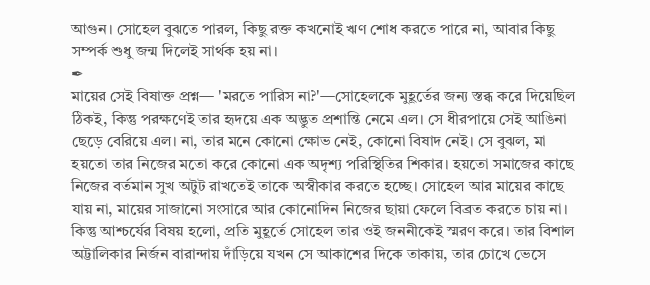আগুন। সোহেল বুঝতে পারল, কিছু রক্ত কখনোই ঋণ শোধ করতে পারে না, আবার কিছু সম্পর্ক শুধু জন্ম দিলেই সার্থক হয় না।
✒
মায়ের সেই বিষাক্ত প্রশ্ন— 'মরতে পারিস না?'—সোহেলকে মুহূর্তের জন্য স্তব্ধ করে দিয়েছিল ঠিকই, কিন্তু পরক্ষণেই তার হৃদয়ে এক অদ্ভুত প্রশান্তি নেমে এল। সে ধীরপায়ে সেই আঙিনা ছেড়ে বেরিয়ে এল। না, তার মনে কোনো ক্ষোভ নেই, কোনো বিষাদ নেই। সে বুঝল, মা হয়তো তার নিজের মতো করে কোনো এক অদৃশ্য পরিস্থিতির শিকার। হয়তো সমাজের কাছে নিজের বর্তমান সুখ অটুট রাখতেই তাকে অস্বীকার করতে হচ্ছে। সোহেল আর মায়ের কাছে যায় না, মায়ের সাজানো সংসারে আর কোনোদিন নিজের ছায়া ফেলে বিব্রত করতে চায় না।
কিন্তু আশ্চর্যের বিষয় হলো, প্রতি মুহূর্তে সোহেল তার ওই জননীকেই স্মরণ করে। তার বিশাল অট্টালিকার নির্জন বারান্দায় দাঁড়িয়ে যখন সে আকাশের দিকে তাকায়, তার চোখে ভেসে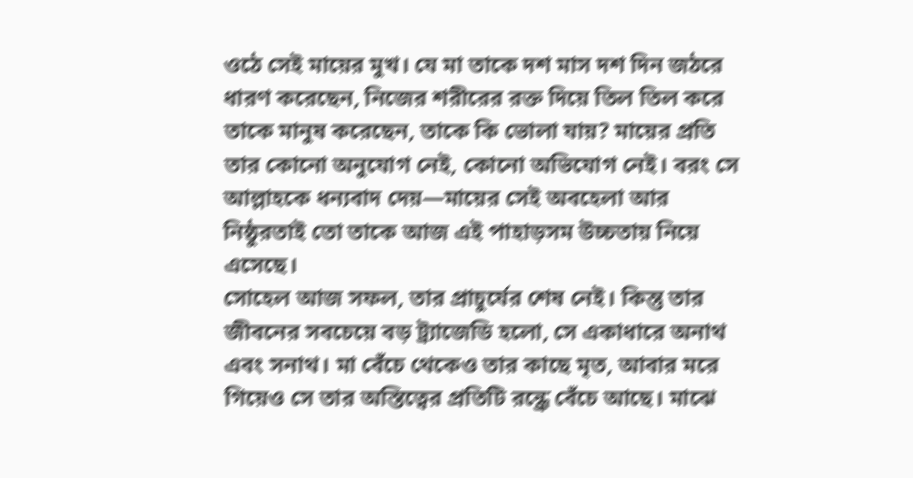ওঠে সেই মায়ের মুখ। যে মা তাকে দশ মাস দশ দিন জঠরে ধারণ করেছেন, নিজের শরীরের রক্ত দিয়ে তিল তিল করে তাকে মানুষ করেছেন, তাকে কি ভোলা যায়? মায়ের প্রতি তার কোনো অনুযোগ নেই, কোনো অভিযোগ নেই। বরং সে আল্লাহকে ধন্যবাদ দেয়—মায়ের সেই অবহেলা আর নিষ্ঠুরতাই তো তাকে আজ এই পাহাড়সম উচ্চতায় নিয়ে এসেছে।
সোহেল আজ সফল, তার প্রাচুর্যের শেষ নেই। কিন্তু তার জীবনের সবচেয়ে বড় ট্র্যাজেডি হলো, সে একাধারে অনাথ এবং সনাথ। মা বেঁচে থেকেও তার কাছে মৃত, আবার মরে গিয়েও সে তার অস্তিত্বের প্রতিটি রন্ধ্রে বেঁচে আছে। মাঝে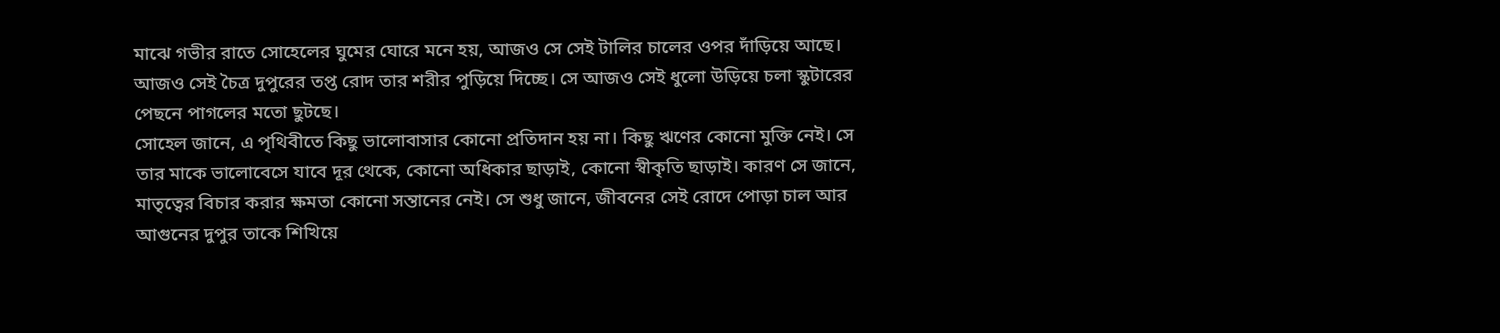মাঝে গভীর রাতে সোহেলের ঘুমের ঘোরে মনে হয়, আজও সে সেই টালির চালের ওপর দাঁড়িয়ে আছে। আজও সেই চৈত্র দুপুরের তপ্ত রোদ তার শরীর পুড়িয়ে দিচ্ছে। সে আজও সেই ধুলো উড়িয়ে চলা স্কুটারের পেছনে পাগলের মতো ছুটছে।
সোহেল জানে, এ পৃথিবীতে কিছু ভালোবাসার কোনো প্রতিদান হয় না। কিছু ঋণের কোনো মুক্তি নেই। সে তার মাকে ভালোবেসে যাবে দূর থেকে, কোনো অধিকার ছাড়াই, কোনো স্বীকৃতি ছাড়াই। কারণ সে জানে, মাতৃত্বের বিচার করার ক্ষমতা কোনো সন্তানের নেই। সে শুধু জানে, জীবনের সেই রোদে পোড়া চাল আর আগুনের দুপুর তাকে শিখিয়ে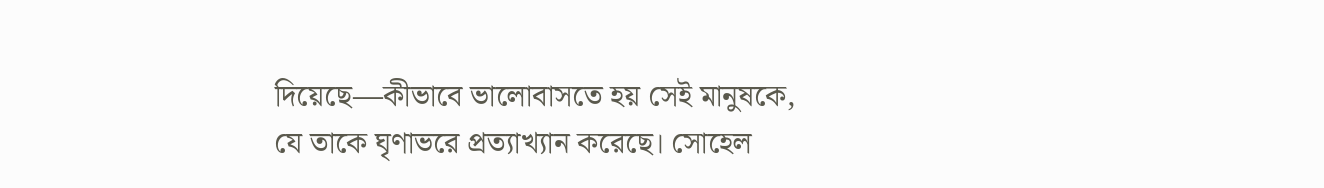দিয়েছে—কীভাবে ভালোবাসতে হয় সেই মানুষকে, যে তাকে ঘৃণাভরে প্রত্যাখ্যান করেছে। সোহেল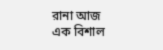রানা আজ এক বিশাল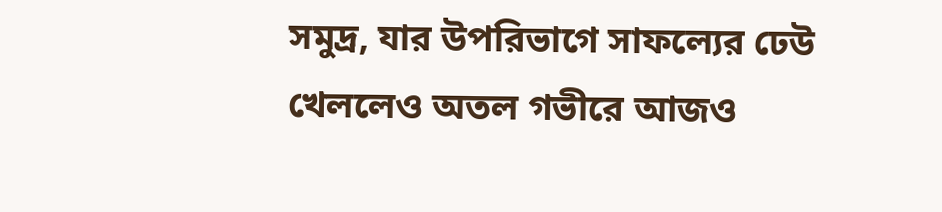সমুদ্র, যার উপরিভাগে সাফল্যের ঢেউ খেললেও অতল গভীরে আজও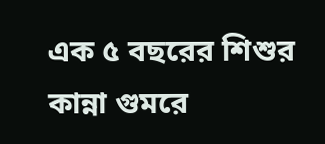এক ৫ বছরের শিশুর কান্না গুমরে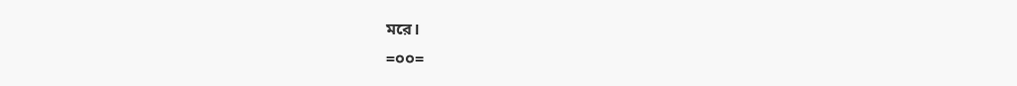মরে।
=০০=